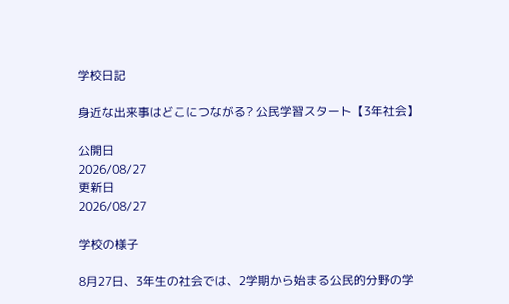学校日記

身近な出来事はどこにつながる? 公民学習スタート【3年社会】

公開日
2026/08/27
更新日
2026/08/27

学校の様子

8月27日、3年生の社会では、2学期から始まる公民的分野の学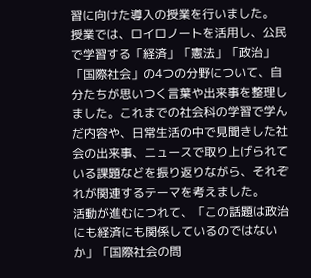習に向けた導入の授業を行いました。
授業では、ロイロノートを活用し、公民で学習する「経済」「憲法」「政治」「国際社会」の4つの分野について、自分たちが思いつく言葉や出来事を整理しました。これまでの社会科の学習で学んだ内容や、日常生活の中で見聞きした社会の出来事、ニュースで取り上げられている課題などを振り返りながら、それぞれが関連するテーマを考えました。
活動が進むにつれて、「この話題は政治にも経済にも関係しているのではないか」「国際社会の問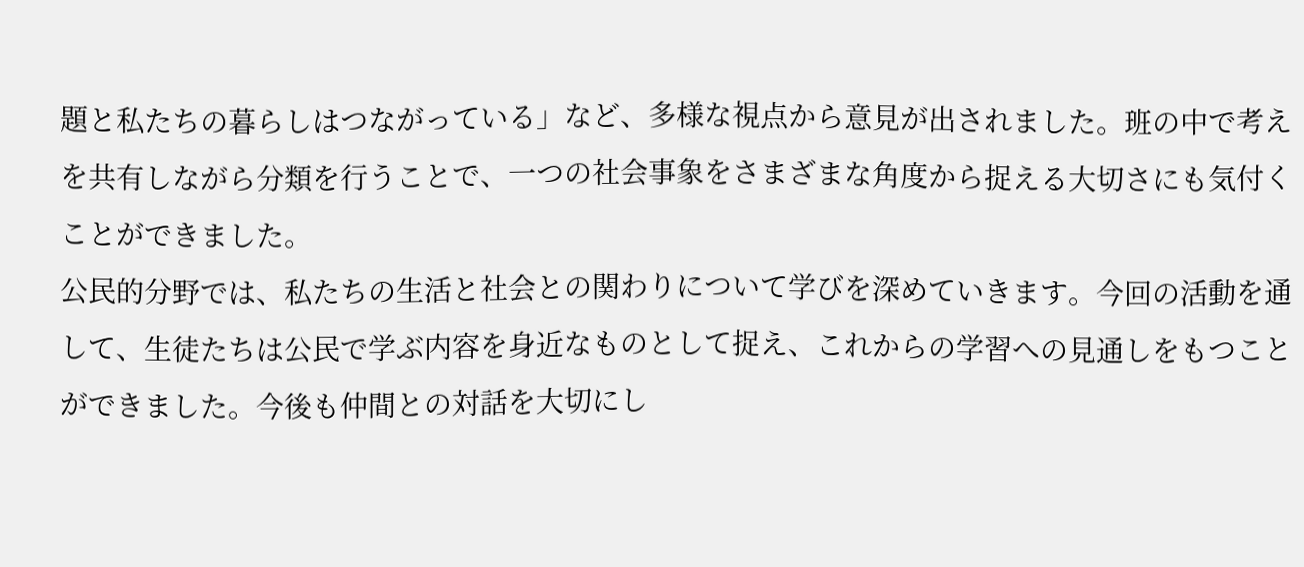題と私たちの暮らしはつながっている」など、多様な視点から意見が出されました。班の中で考えを共有しながら分類を行うことで、一つの社会事象をさまざまな角度から捉える大切さにも気付くことができました。
公民的分野では、私たちの生活と社会との関わりについて学びを深めていきます。今回の活動を通して、生徒たちは公民で学ぶ内容を身近なものとして捉え、これからの学習への見通しをもつことができました。今後も仲間との対話を大切にし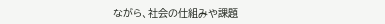ながら、社会の仕組みや課題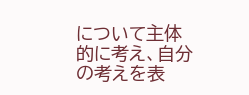について主体的に考え、自分の考えを表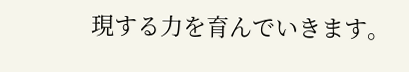現する力を育んでいきます。